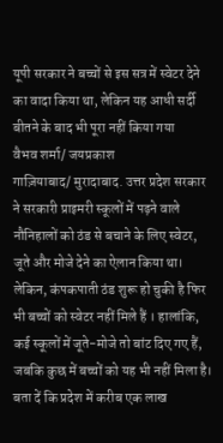यूपी सरकार ने बच्चों से इस सत्र में स्वेटर देने का वादा किया था, लेकिन यह आधी सर्दी बीतने के बाद भी पूरा नहीं किया गया
वैभव शर्मा/ जयप्रकाश
गाज़ियाबाद/ मुरादाबाद. उत्तर प्रदेश सरकार ने सरकारी प्राइमरी स्कूलों में पढ़ने वाले नौनिहालों को ठंड से बचाने के लिए स्वेटर, जूते और मोजे देने का ऐलान किया था। लेकिन, कंपकपाती ठंड शुरू हो चुकी है फिर भी बच्चों को स्वेटर नहीं मिले हैं । हालांकि, कई स्कूलों में जूते-मोजे तो बांट दिए गए हैं, जबकि कुछ में बच्चों को यह भी नहीं मिला है। बता दें कि प्रदेश में करीब एक लाख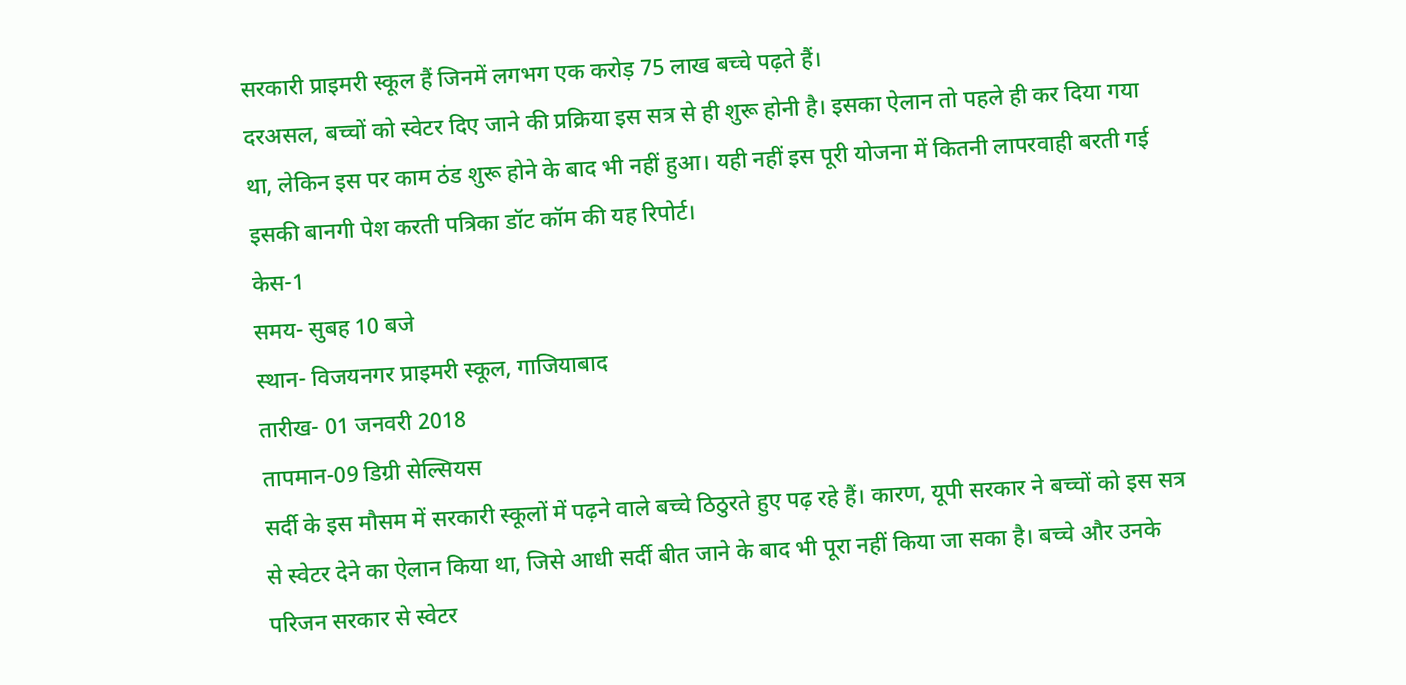सरकारी प्राइमरी स्कूल हैं जिनमें लगभग एक करोड़ 75 लाख बच्चे पढ़ते हैं।
दरअसल, बच्चों को स्वेटर दिए जाने की प्रक्रिया इस सत्र से ही शुरू होनी है। इसका ऐलान तो पहले ही कर दिया गया था, लेकिन इस पर काम ठंड शुरू होने के बाद भी नहीं हुआ। यही नहीं इस पूरी योजना में कितनी लापरवाही बरती गई इसकी बानगी पेश करती पत्रिका डॉट कॉम की यह रिपोर्ट।
केस-1
समय- सुबह 10 बजे
स्थान- विजयनगर प्राइमरी स्कूल, गाजियाबाद
तारीख- 01 जनवरी 2018
तापमान-09 डिग्री सेल्सियस
सर्दी के इस मौसम में सरकारी स्कूलों में पढ़ने वाले बच्चे ठिठुरते हुए पढ़ रहे हैं। कारण, यूपी सरकार ने बच्चों को इस सत्र से स्वेटर देने का ऐलान किया था, जिसे आधी सर्दी बीत जाने के बाद भी पूरा नहीं किया जा सका है। बच्चे और उनके परिजन सरकार से स्वेटर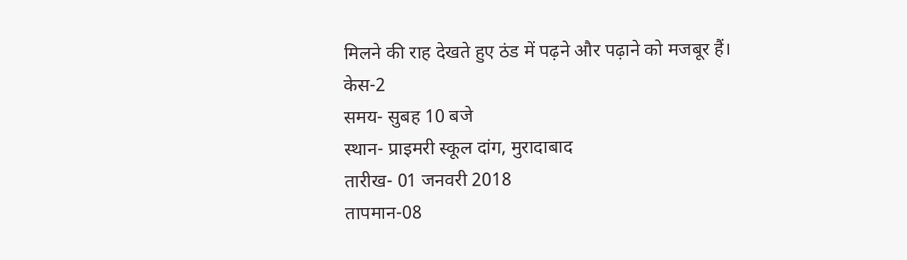मिलने की राह देखते हुए ठंड में पढ़ने और पढ़ाने को मजबूर हैं।
केस-2
समय- सुबह 10 बजे
स्थान- प्राइमरी स्कूल दांग, मुरादाबाद
तारीख- 01 जनवरी 2018
तापमान-08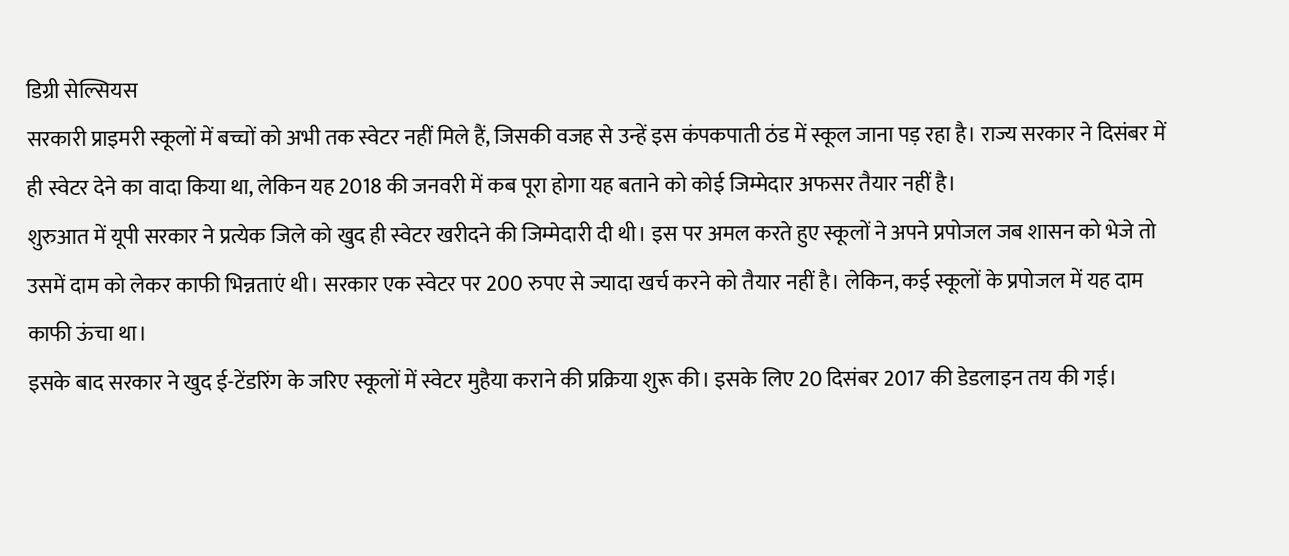डिग्री सेल्सियस
सरकारी प्राइमरी स्कूलों में बच्चों को अभी तक स्वेटर नहीं मिले हैं, जिसकी वजह से उन्हें इस कंपकपाती ठंड में स्कूल जाना पड़ रहा है। राज्य सरकार ने दिसंबर में ही स्वेटर देने का वादा किया था, लेकिन यह 2018 की जनवरी में कब पूरा होगा यह बताने को कोई जिम्मेदार अफसर तैयार नहीं है।
शुरुआत में यूपी सरकार ने प्रत्येक जिले को खुद ही स्वेटर खरीदने की जिम्मेदारी दी थी। इस पर अमल करते हुए स्कूलों ने अपने प्रपोजल जब शासन को भेजे तो उसमें दाम को लेकर काफी भिन्नताएं थी। सरकार एक स्वेटर पर 200 रुपए से ज्यादा खर्च करने को तैयार नहीं है। लेकिन, कई स्कूलों के प्रपोजल में यह दाम काफी ऊंचा था।
इसके बाद सरकार ने खुद ई-टेंडरिंग के जरिए स्कूलों में स्वेटर मुहैया कराने की प्रक्रिया शुरू की। इसके लिए 20 दिसंबर 2017 की डेडलाइन तय की गई।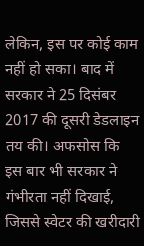लेकिन, इस पर कोई काम नहीं हो सका। बाद में सरकार ने 25 दिसंबर 2017 की दूसरी डेडलाइन तय की। अफसोस कि इस बार भी सरकार ने गंभीरता नहीं दिखाई, जिससे स्वेटर की खरीदारी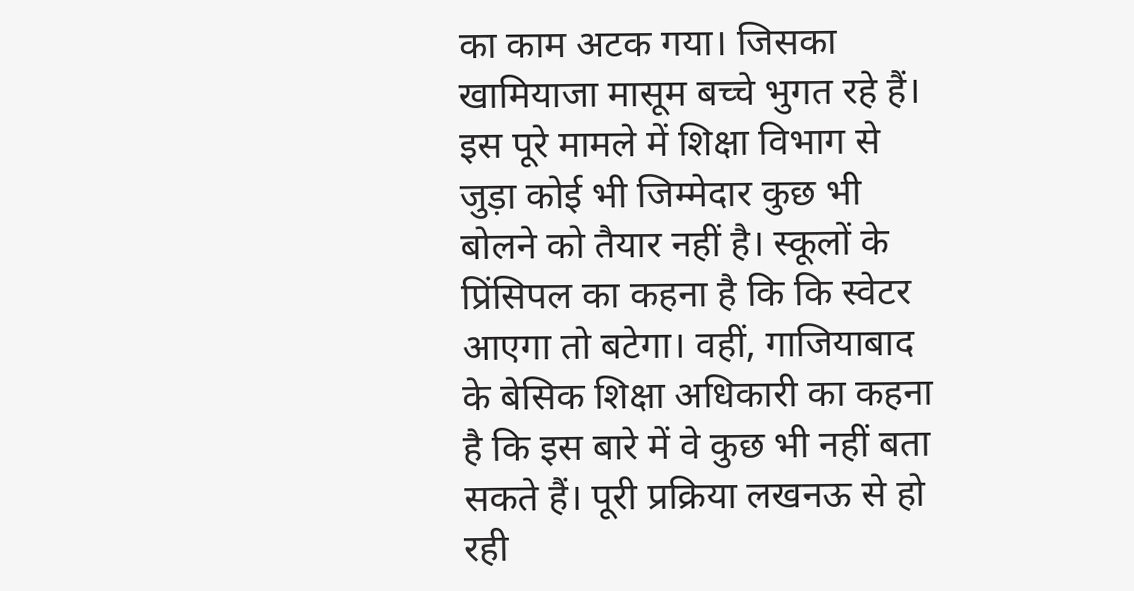का काम अटक गया। जिसका खामियाजा मासूम बच्चे भुगत रहे हैं।
इस पूरे मामले में शिक्षा विभाग से जुड़ा कोई भी जिम्मेदार कुछ भी बोलने को तैयार नहीं है। स्कूलों के प्रिंसिपल का कहना है कि कि स्वेटर आएगा तो बटेगा। वहीं, गाजियाबाद के बेसिक शिक्षा अधिकारी का कहना है कि इस बारे में वे कुछ भी नहीं बता सकते हैं। पूरी प्रक्रिया लखनऊ से हो रही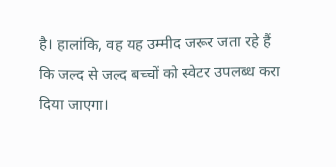है। हालांकि, वह यह उम्मीद जरूर जता रहे हैं कि जल्द से जल्द बच्चों को स्वेटर उपलब्ध करा दिया जाएगा।